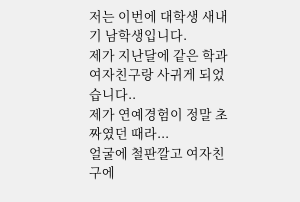저는 이번에 대학생 새내기 남학생입니다.
제가 지난달에 같은 학과 여자친구랑 사귀게 되었습니다..
제가 연예경험이 정말 초짜였던 때라...
얼굴에 철판깔고 여자친구에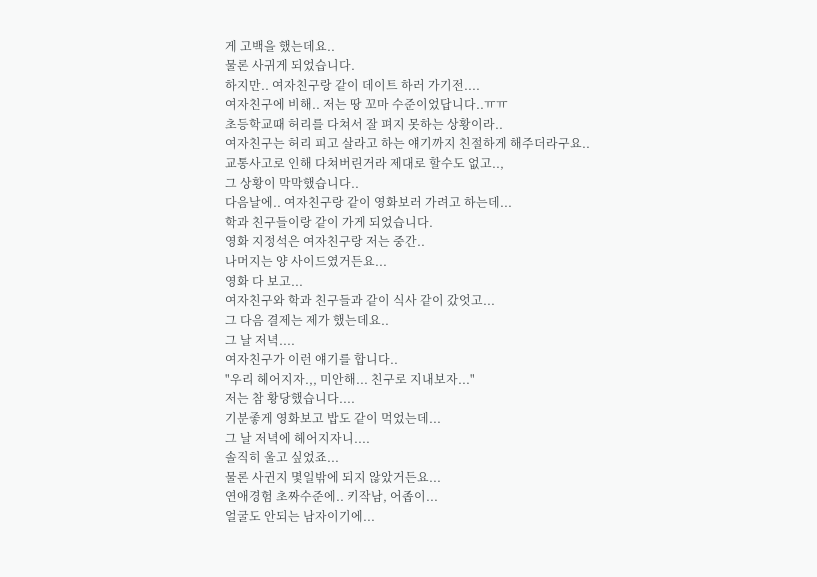게 고백을 했는데요..
물론 사귀게 되었습니다.
하지만.. 여자친구랑 같이 데이트 하러 가기전....
여자친구에 비해.. 저는 땅 꼬마 수준이었답니다..ㅠㅠ
초등학교때 허리를 다쳐서 잘 펴지 못하는 상황이라..
여자친구는 허리 피고 살라고 하는 얘기까지 친절하게 해주더라구요..
교통사고로 인해 다쳐버린거라 제대로 할수도 없고..,
그 상황이 막막했습니다..
다음날에.. 여자친구랑 같이 영화보러 가려고 하는데...
학과 친구들이랑 같이 가게 되었습니다.
영화 지정석은 여자친구랑 저는 중간..
나머지는 양 사이드였거든요...
영화 다 보고...
여자친구와 학과 친구들과 같이 식사 같이 갔엇고...
그 다음 결제는 제가 했는데요..
그 날 저녁....
여자친구가 이런 얘기를 합니다..
"우리 헤어지자.,, 미안해... 친구로 지내보자..."
저는 참 황당했습니다....
기분좋게 영화보고 밥도 같이 먹었는데...
그 날 저녁에 헤어지자니....
솔직히 울고 싶었죠...
물론 사귄지 몇일밖에 되지 않았거든요...
연애경험 초짜수준에.. 키작남, 어좁이...
얼굴도 안되는 남자이기에...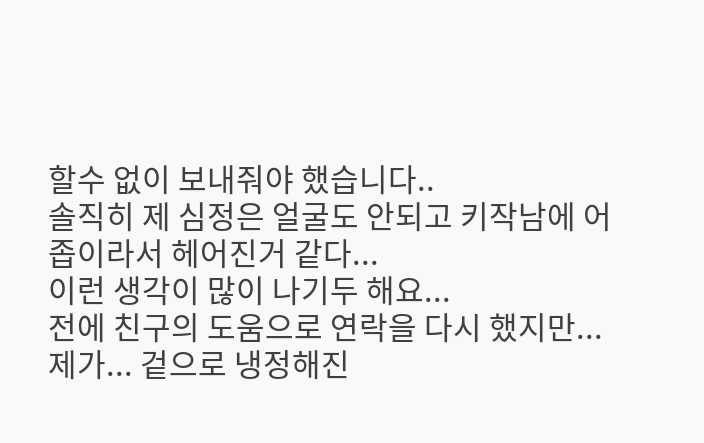할수 없이 보내줘야 했습니다..
솔직히 제 심정은 얼굴도 안되고 키작남에 어좁이라서 헤어진거 같다...
이런 생각이 많이 나기두 해요...
전에 친구의 도움으로 연락을 다시 했지만...
제가... 겉으로 냉정해진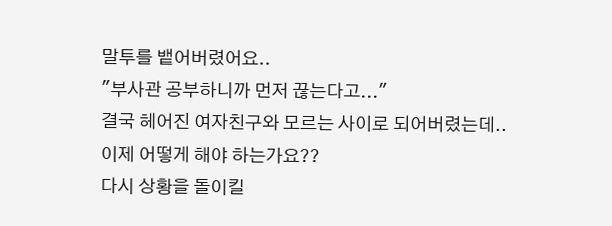말투를 뱉어버렸어요..
"부사관 공부하니까 먼저 끊는다고..."
결국 헤어진 여자친구와 모르는 사이로 되어버렸는데..
이제 어떻게 해야 하는가요??
다시 상황을 돌이킬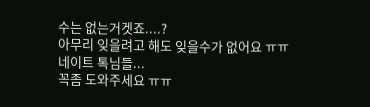수는 없는거겟죠....?
아무리 잊을려고 해도 잊을수가 없어요 ㅠㅠ
네이트 톡님들...
꼭좀 도와주세요 ㅠㅠ